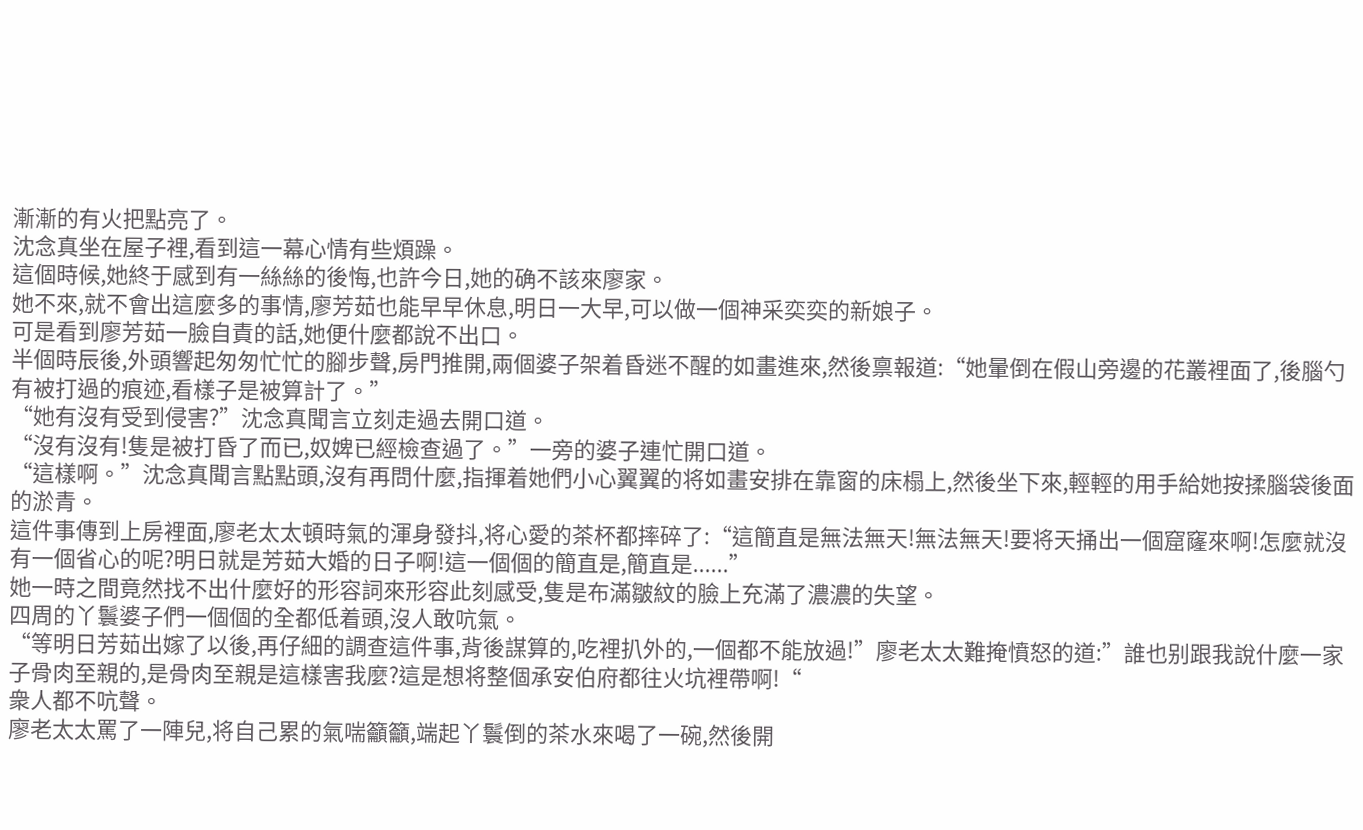漸漸的有火把點亮了。
沈念真坐在屋子裡,看到這一幕心情有些煩躁。
這個時候,她終于感到有一絲絲的後悔,也許今日,她的确不該來廖家。
她不來,就不會出這麼多的事情,廖芳茹也能早早休息,明日一大早,可以做一個神采奕奕的新娘子。
可是看到廖芳茹一臉自責的話,她便什麼都說不出口。
半個時辰後,外頭響起匆匆忙忙的腳步聲,房門推開,兩個婆子架着昏迷不醒的如畫進來,然後禀報道:“她暈倒在假山旁邊的花叢裡面了,後腦勺有被打過的痕迹,看樣子是被算計了。”
“她有沒有受到侵害?”沈念真聞言立刻走過去開口道。
“沒有沒有!隻是被打昏了而已,奴婢已經檢查過了。”一旁的婆子連忙開口道。
“這樣啊。”沈念真聞言點點頭,沒有再問什麼,指揮着她們小心翼翼的将如畫安排在靠窗的床榻上,然後坐下來,輕輕的用手給她按揉腦袋後面的淤青。
這件事傳到上房裡面,廖老太太頓時氣的渾身發抖,将心愛的茶杯都摔碎了:“這簡直是無法無天!無法無天!要将天捅出一個窟窿來啊!怎麼就沒有一個省心的呢?明日就是芳茹大婚的日子啊!這一個個的簡直是,簡直是......”
她一時之間竟然找不出什麼好的形容詞來形容此刻感受,隻是布滿皺紋的臉上充滿了濃濃的失望。
四周的丫鬟婆子們一個個的全都低着頭,沒人敢吭氣。
“等明日芳茹出嫁了以後,再仔細的調查這件事,背後謀算的,吃裡扒外的,一個都不能放過!”廖老太太難掩憤怒的道:”誰也别跟我說什麼一家子骨肉至親的,是骨肉至親是這樣害我麼?這是想将整個承安伯府都往火坑裡帶啊!“
衆人都不吭聲。
廖老太太罵了一陣兒,将自己累的氣喘籲籲,端起丫鬟倒的茶水來喝了一碗,然後開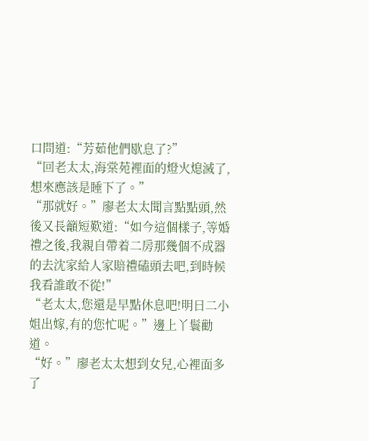口問道:“芳茹他們歇息了?”
“回老太太,海棠苑裡面的燈火熄滅了,想來應該是睡下了。”
“那就好。”廖老太太聞言點點頭,然後又長籲短歎道:“如今這個樣子,等婚禮之後,我親自帶着二房那幾個不成器的去沈家給人家賠禮磕頭去吧,到時候我看誰敢不從!”
“老太太,您還是早點休息吧!明日二小姐出嫁,有的您忙呢。”邊上丫鬟勸道。
“好。”廖老太太想到女兒,心裡面多了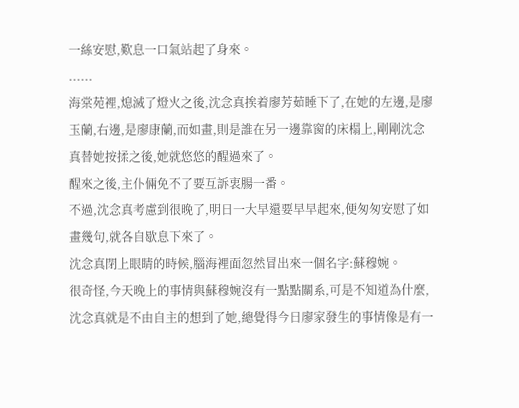一絲安慰,歎息一口氣站起了身來。
......
海棠苑裡,熄滅了燈火之後,沈念真挨着廖芳茹睡下了,在她的左邊,是廖玉蘭,右邊,是廖康蘭,而如畫,則是誰在另一邊靠窗的床榻上,剛剛沈念真替她按揉之後,她就悠悠的醒過來了。
醒來之後,主仆倆免不了要互訴衷腸一番。
不過,沈念真考慮到很晚了,明日一大早還要早早起來,便匆匆安慰了如畫幾句,就各自歇息下來了。
沈念真閉上眼睛的時候,腦海裡面忽然冒出來一個名字:蘇穆婉。
很奇怪,今天晚上的事情與蘇穆婉沒有一點點關系,可是不知道為什麼,沈念真就是不由自主的想到了她,總覺得今日廖家發生的事情像是有一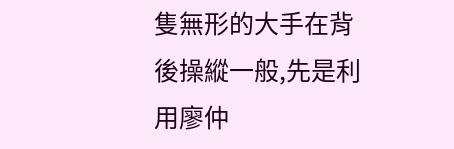隻無形的大手在背後操縱一般,先是利用廖仲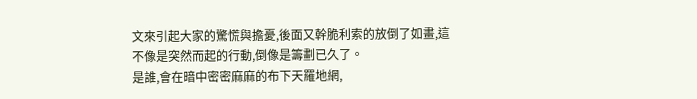文來引起大家的驚慌與擔憂,後面又幹脆利索的放倒了如畫,這不像是突然而起的行動,倒像是籌劃已久了。
是誰,會在暗中密密麻麻的布下天羅地網,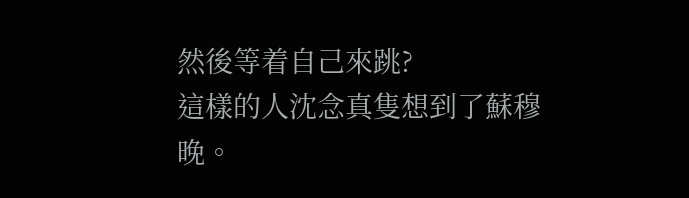然後等着自己來跳?
這樣的人沈念真隻想到了蘇穆晚。